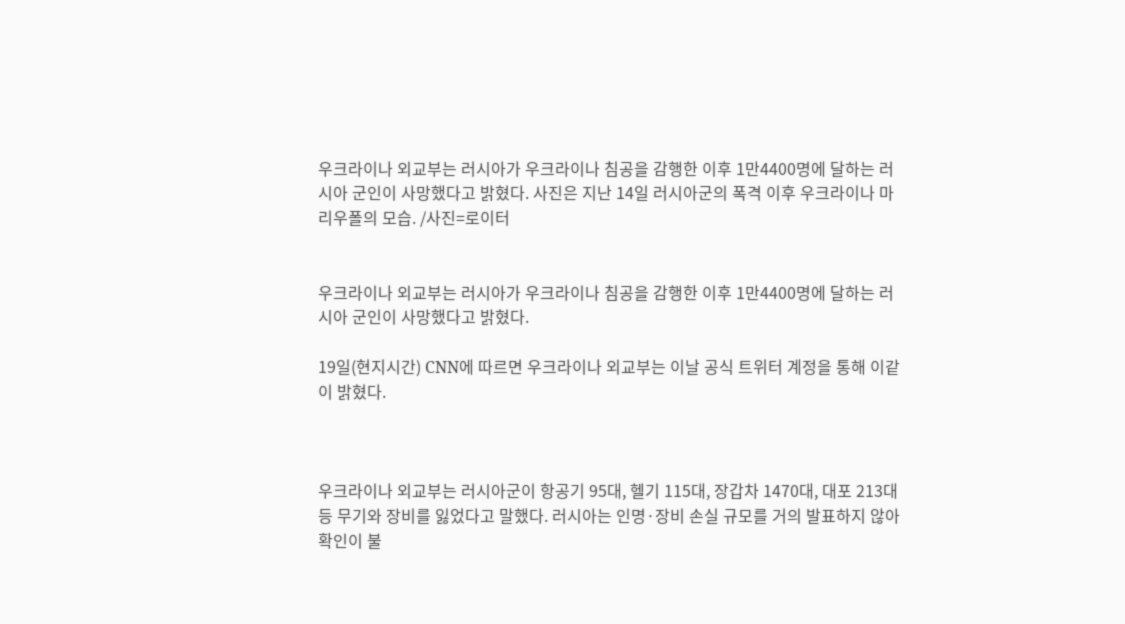우크라이나 외교부는 러시아가 우크라이나 침공을 감행한 이후 1만4400명에 달하는 러시아 군인이 사망했다고 밝혔다. 사진은 지난 14일 러시아군의 폭격 이후 우크라이나 마리우폴의 모습. /사진=로이터


우크라이나 외교부는 러시아가 우크라이나 침공을 감행한 이후 1만4400명에 달하는 러시아 군인이 사망했다고 밝혔다.

19일(현지시간) CNN에 따르면 우크라이나 외교부는 이날 공식 트위터 계정을 통해 이같이 밝혔다.



우크라이나 외교부는 러시아군이 항공기 95대, 헬기 115대, 장갑차 1470대, 대포 213대 등 무기와 장비를 잃었다고 말했다. 러시아는 인명·장비 손실 규모를 거의 발표하지 않아 확인이 불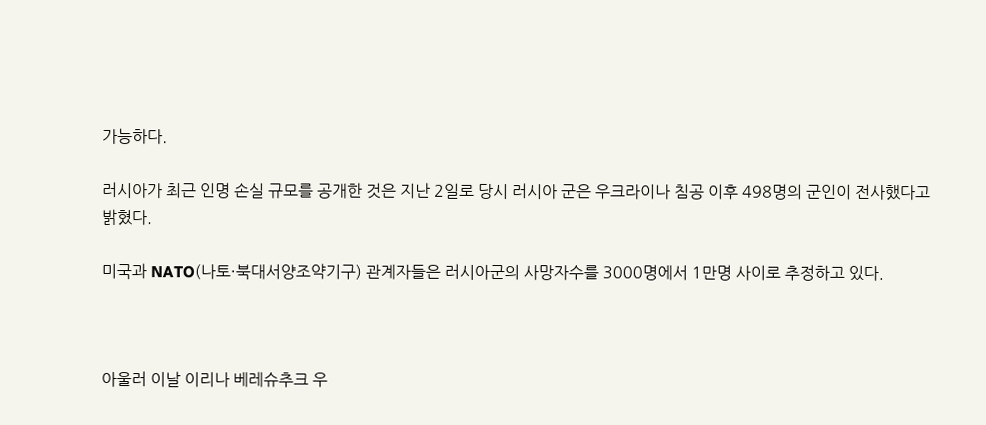가능하다.

러시아가 최근 인명 손실 규모를 공개한 것은 지난 2일로 당시 러시아 군은 우크라이나 침공 이후 498명의 군인이 전사했다고 밝혔다.

미국과 NATO(나토·북대서양조약기구) 관계자들은 러시아군의 사망자수를 3000명에서 1만명 사이로 추정하고 있다.



아울러 이날 이리나 베레슈추크 우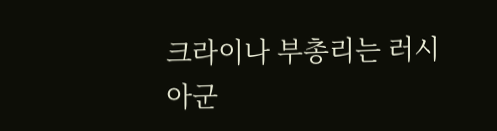크라이나 부총리는 러시아군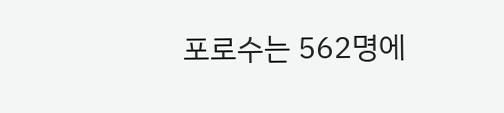포로수는 562명에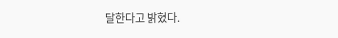달한다고 밝혔다.